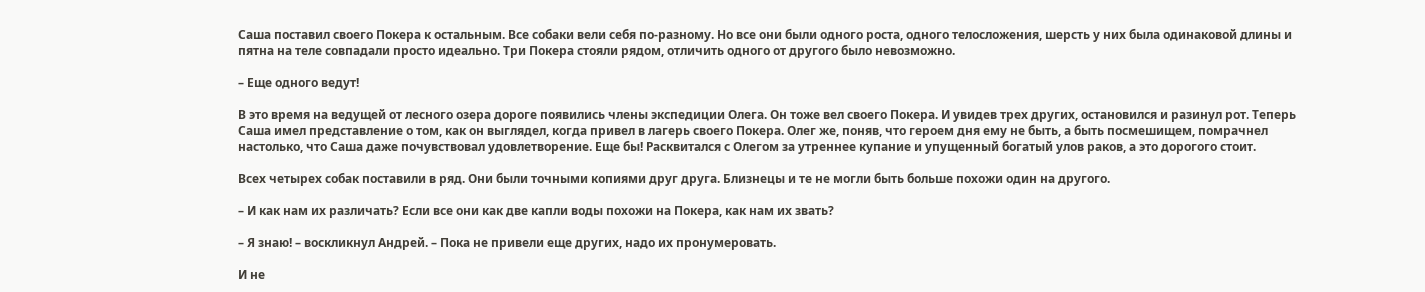Саша поставил своего Покера к остальным. Все собаки вели себя по-разному. Но все они были одного роста, одного телосложения, шерсть у них была одинаковой длины и пятна на теле совпадали просто идеально. Три Покера стояли рядом, отличить одного от другого было невозможно.

– Еще одного ведут!

В это время на ведущей от лесного озера дороге появились члены экспедиции Олега. Он тоже вел своего Покера. И увидев трех других, остановился и разинул рот. Теперь Саша имел представление о том, как он выглядел, когда привел в лагерь своего Покера. Олег же, поняв, что героем дня ему не быть, а быть посмешищем, помрачнел настолько, что Саша даже почувствовал удовлетворение. Еще бы! Расквитался с Олегом за утреннее купание и упущенный богатый улов раков, а это дорогого стоит.

Всех четырех собак поставили в ряд. Они были точными копиями друг друга. Близнецы и те не могли быть больше похожи один на другого.

– И как нам их различать? Если все они как две капли воды похожи на Покера, как нам их звать?

– Я знаю! – воскликнул Андрей. – Пока не привели еще других, надо их пронумеровать.

И не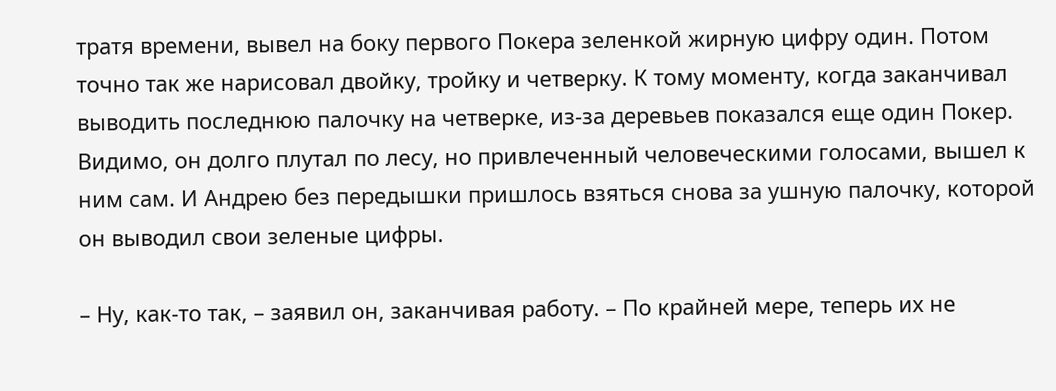тратя времени, вывел на боку первого Покера зеленкой жирную цифру один. Потом точно так же нарисовал двойку, тройку и четверку. К тому моменту, когда заканчивал выводить последнюю палочку на четверке, из-за деревьев показался еще один Покер. Видимо, он долго плутал по лесу, но привлеченный человеческими голосами, вышел к ним сам. И Андрею без передышки пришлось взяться снова за ушную палочку, которой он выводил свои зеленые цифры.

– Ну, как-то так, – заявил он, заканчивая работу. – По крайней мере, теперь их не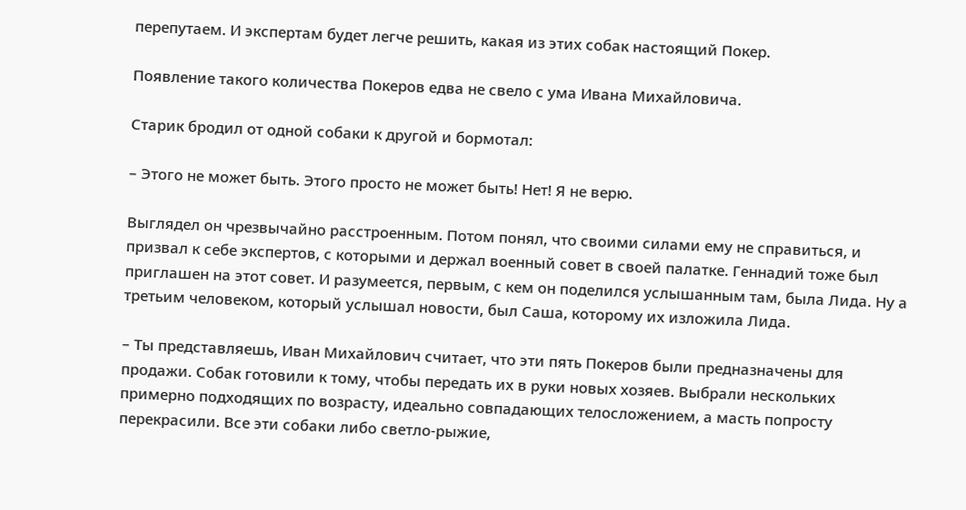перепутаем. И экспертам будет легче решить, какая из этих собак настоящий Покер.

Появление такого количества Покеров едва не свело с ума Ивана Михайловича.

Старик бродил от одной собаки к другой и бормотал:

– Этого не может быть. Этого просто не может быть! Нет! Я не верю.

Выглядел он чрезвычайно расстроенным. Потом понял, что своими силами ему не справиться, и призвал к себе экспертов, с которыми и держал военный совет в своей палатке. Геннадий тоже был приглашен на этот совет. И разумеется, первым, с кем он поделился услышанным там, была Лида. Ну а третьим человеком, который услышал новости, был Саша, которому их изложила Лида.

– Ты представляешь, Иван Михайлович считает, что эти пять Покеров были предназначены для продажи. Собак готовили к тому, чтобы передать их в руки новых хозяев. Выбрали нескольких примерно подходящих по возрасту, идеально совпадающих телосложением, а масть попросту перекрасили. Все эти собаки либо светло-рыжие,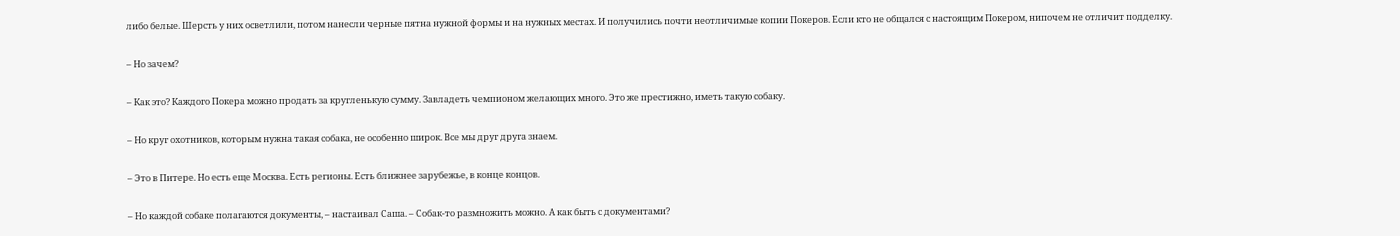либо белые. Шерсть у них осветлили, потом нанесли черные пятна нужной формы и на нужных местах. И получились почти неотличимые копии Покеров. Если кто не общался с настоящим Покером, нипочем не отличит подделку.

– Но зачем?

– Как это? Каждого Покера можно продать за кругленькую сумму. Завладеть чемпионом желающих много. Это же престижно, иметь такую собаку.

– Но круг охотников, которым нужна такая собака, не особенно широк. Все мы друг друга знаем.

– Это в Питере. Но есть еще Москва. Есть регионы. Есть ближнее зарубежье, в конце концов.

– Но каждой собаке полагаются документы, – настаивал Саша. – Собак-то размножить можно. А как быть с документами?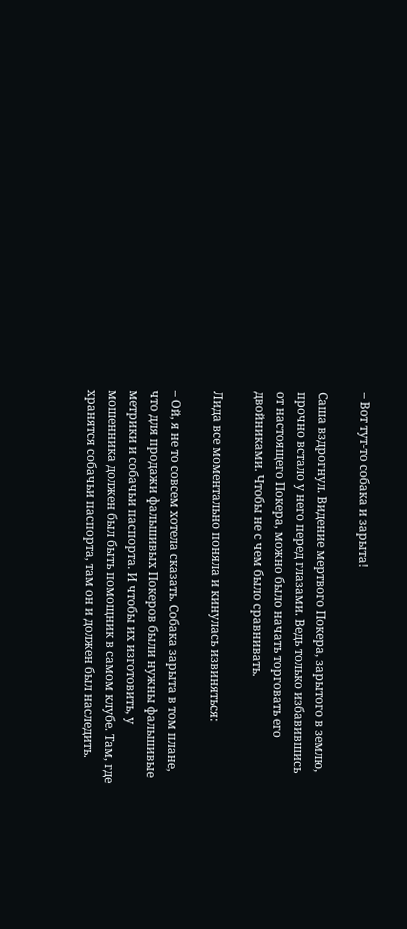– Вот тут-то собака и зарыта!

Саша вздрогнул. Видение мертвого Покера, зарытого в землю, прочно встало у него перед глазами. Ведь только избавившись от настоящего Покера, можно было начать торговать его двойниками. Чтобы не с чем было сравнивать.

Лида все моментально поняла и кинулась извиняться:

– Ой, я не то совсем хотела сказать. Собака зарыта в том плане, что для продажи фальшивых Покеров были нужны фальшивые метрики и собачьи паспорта. И чтобы их изготовить, у мошенника должен был быть помощник в самом клубе. Там, где хранятся собачьи паспорта, там он и должен был наследить.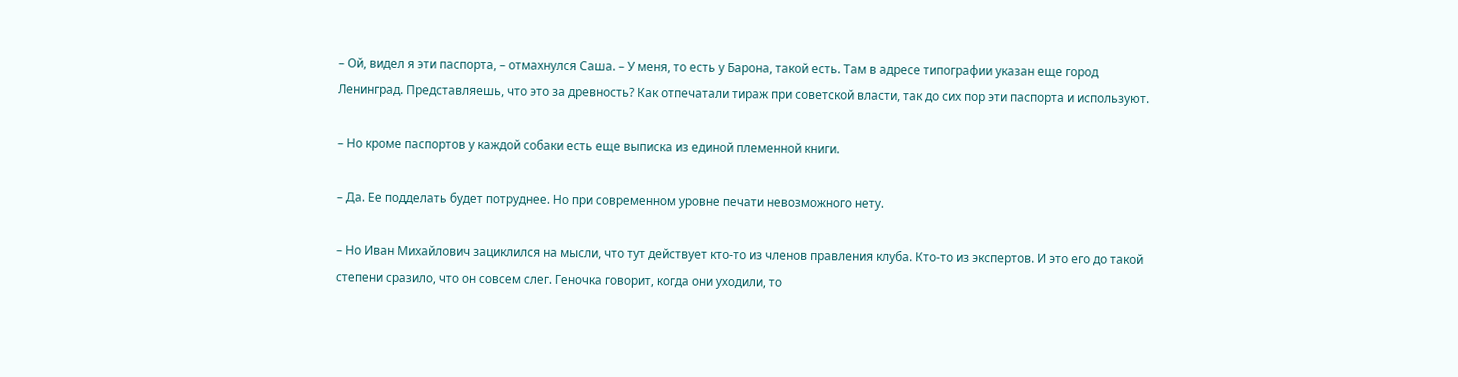– Ой, видел я эти паспорта, – отмахнулся Саша. – У меня, то есть у Барона, такой есть. Там в адресе типографии указан еще город Ленинград. Представляешь, что это за древность? Как отпечатали тираж при советской власти, так до сих пор эти паспорта и используют.

– Но кроме паспортов у каждой собаки есть еще выписка из единой племенной книги.

– Да. Ее подделать будет потруднее. Но при современном уровне печати невозможного нету.

– Но Иван Михайлович зациклился на мысли, что тут действует кто-то из членов правления клуба. Кто-то из экспертов. И это его до такой степени сразило, что он совсем слег. Геночка говорит, когда они уходили, то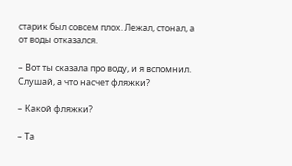старик был совсем плох. Лежал, стонал, а от воды отказался.

– Вот ты сказала про воду, и я вспомнил. Слушай, а что насчет фляжки?

– Какой фляжки?

– Та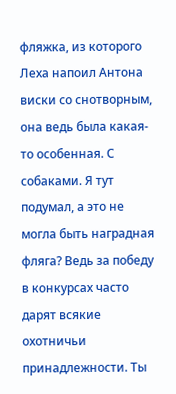фляжка, из которого Леха напоил Антона виски со снотворным, она ведь была какая-то особенная. С собаками. Я тут подумал, а это не могла быть наградная фляга? Ведь за победу в конкурсах часто дарят всякие охотничьи принадлежности. Ты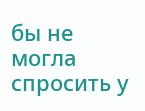бы не могла спросить у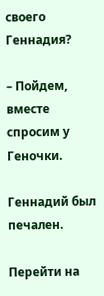своего Геннадия?

– Пойдем, вместе спросим у Геночки.

Геннадий был печален.

Перейти на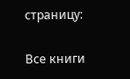страницу:

Все книги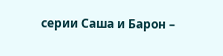серии Саша и Барон –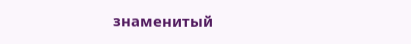знаменитый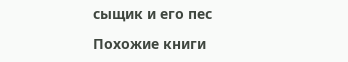сыщик и его пес

Похожие книги